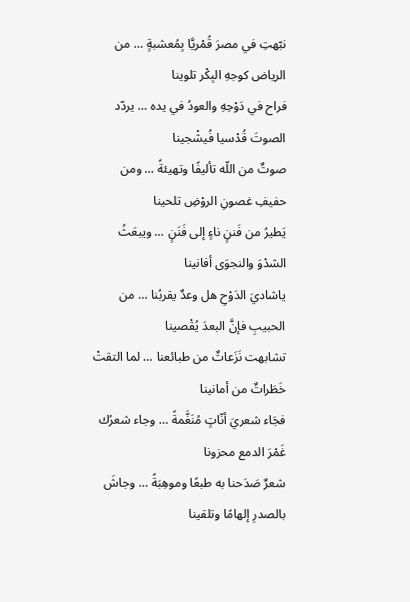نبّهتِ في مصرَ قُمْريَّا بِمُعشبةٍ … من الرياض كوجهِ البِكْر تلوينا
فراح في دَوْحِهِ والعودُ في يده … يردّد الصوتَ قُدْسيا فُيشْجينا
صوتٌ من اللّه تأليفًا وتهيئةً … ومن حفيفِ غصونِ الروْضِ تلحينا
يَطيرُ من فَننٍ ناءٍ إلى فَنَنٍ … ويبعَثُ الشدْوَ والنجوَى أفانينا
ياشاديَ الدَوْحِ هل وعدٌ يقربُنا … من الحبيبِ فإنَّ البعدَ يُقْصينا
تشابهت نَزَعاتٌ من طبائعنا … لما التقتْ خَطَراتٌ من أمانينا
فجَاء شعريَ أنّاتٍ مُنَغَّمةً … وجاء شعرُك غَمْرَ الدمع محزونا
شعرٌ صَدَحنا به طبعًا وموهِبَةً … وجاشَ بالصدرِ إلهامًا وتلقينا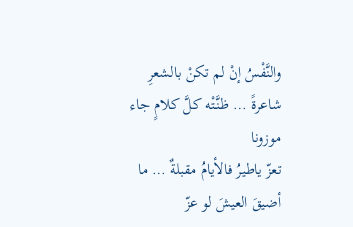والنَّفْسُ إنْ لم تكنْ بالشعرِ شاعرةً … ظنَّتْه كلَّ كلامٍ جاء موزونا
تعزّ ياطيرُ فالأيامُ مقبلةٌ … ما أضيقَ العيشَ لو عزّ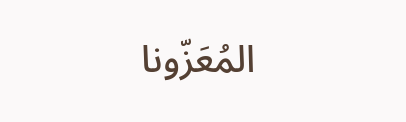المُعَزّونا